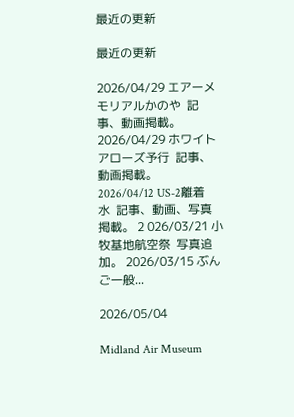最近の更新

最近の更新

2026/04/29 エアーメモリアルかのや  記事、動画掲載。 2026/04/29 ホワイトアローズ予行  記事、動画掲載。 2026/04/12 US-2離着水  記事、動画、写真掲載。 2 026/03/21 小牧基地航空祭  写真追加。 2026/03/15 ぶんご一般...

2026/05/04

Midland Air Museum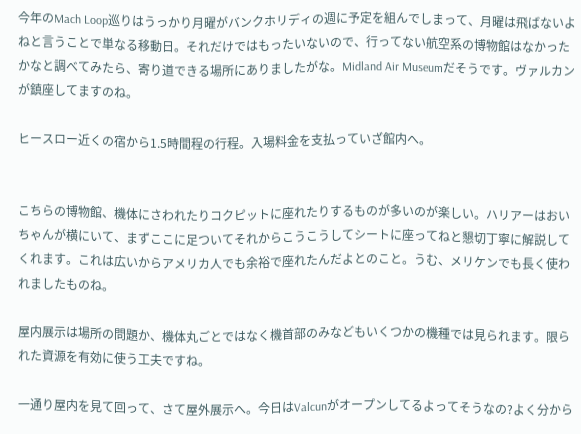今年のMach Loop巡りはうっかり月曜がバンクホリディの週に予定を組んでしまって、月曜は飛ばないよねと言うことで単なる移動日。それだけではもったいないので、行ってない航空系の博物館はなかったかなと調べてみたら、寄り道できる場所にありましたがな。Midland Air Museumだそうです。ヴァルカンが鎮座してますのね。

ヒースロー近くの宿から1.5時間程の行程。入場料金を支払っていざ館内へ。


こちらの博物館、機体にさわれたりコクピットに座れたりするものが多いのが楽しい。ハリアーはおいちゃんが横にいて、まずここに足ついてそれからこうこうしてシートに座ってねと懇切丁寧に解説してくれます。これは広いからアメリカ人でも余裕で座れたんだよとのこと。うむ、メリケンでも長く使われましたものね。

屋内展示は場所の問題か、機体丸ごとではなく機首部のみなどもいくつかの機種では見られます。限られた資源を有効に使う工夫ですね。

一通り屋内を見て回って、さて屋外展示へ。今日はValcunがオープンしてるよってそうなの?よく分から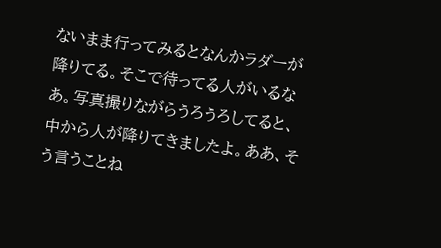ないまま行ってみるとなんかラダーが降りてる。そこで待ってる人がいるなあ。写真撮りながらうろうろしてると、中から人が降りてきましたよ。ああ、そう言うことね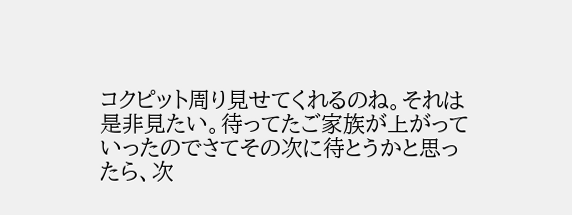コクピット周り見せてくれるのね。それは是非見たい。待ってたご家族が上がっていったのでさてその次に待とうかと思ったら、次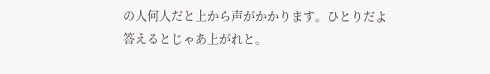の人何人だと上から声がかかります。ひとりだよ答えるとじゃあ上がれと。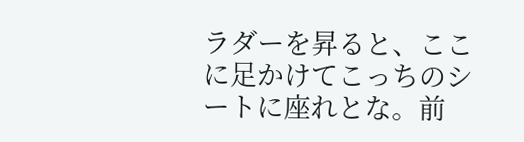ラダーを昇ると、ここに足かけてこっちのシートに座れとな。前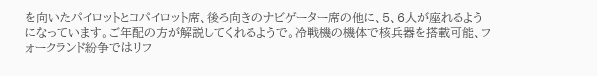を向いたパイロットとコパイロット席、後ろ向きのナビゲーター席の他に、5、6人が座れるようになっています。ご年配の方が解説してくれるようで。冷戦機の機体で核兵器を搭載可能、フォークランド紛争ではリフ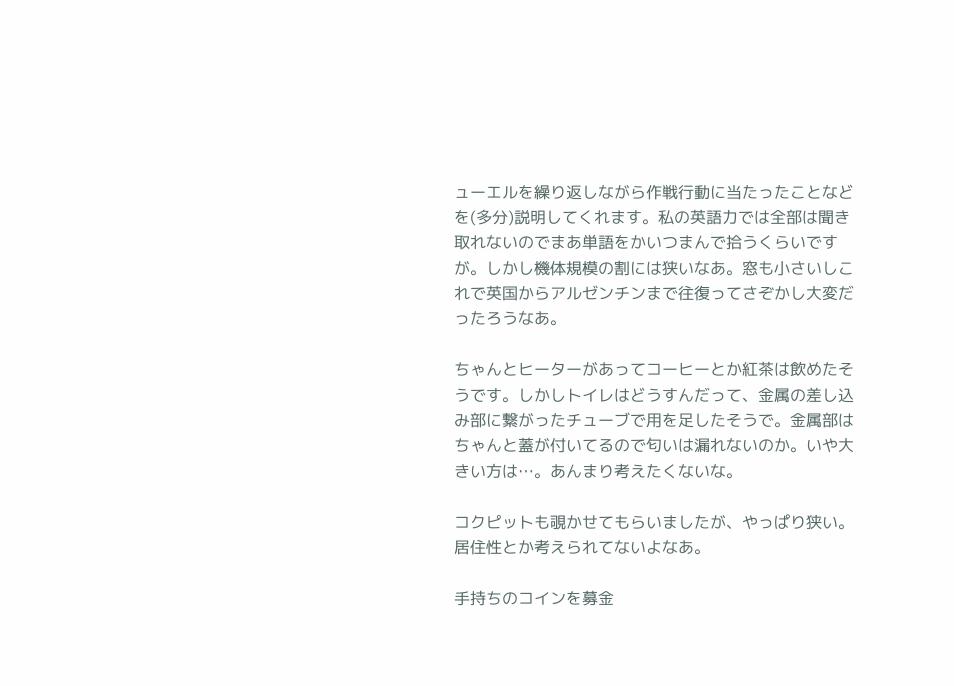ューエルを繰り返しながら作戦行動に当たったことなどを(多分)説明してくれます。私の英語力では全部は聞き取れないのでまあ単語をかいつまんで拾うくらいですが。しかし機体規模の割には狭いなあ。窓も小さいしこれで英国からアルゼンチンまで往復ってさぞかし大変だったろうなあ。

ちゃんとヒーターがあってコーヒーとか紅茶は飲めたそうです。しかしトイレはどうすんだって、金属の差し込み部に繋がったチューブで用を足したそうで。金属部はちゃんと蓋が付いてるので匂いは漏れないのか。いや大きい方は…。あんまり考えたくないな。

コクピットも覗かせてもらいましたが、やっぱり狭い。居住性とか考えられてないよなあ。

手持ちのコインを募金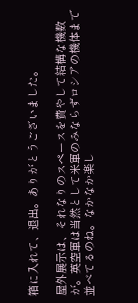箱に入れて、退出。ありがとうございました。

屋外展示は、それなりのスペースを費やして結構な機数が。英空軍は当然として米軍のみならずロシアの機体まで並べてるのね。なかなか楽し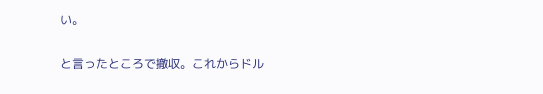い。

と言ったところで撤収。これからドル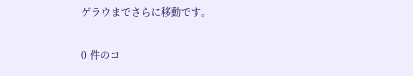ゲラウまでさらに移動です。

0 件のコ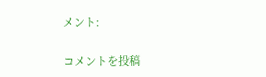メント:

コメントを投稿